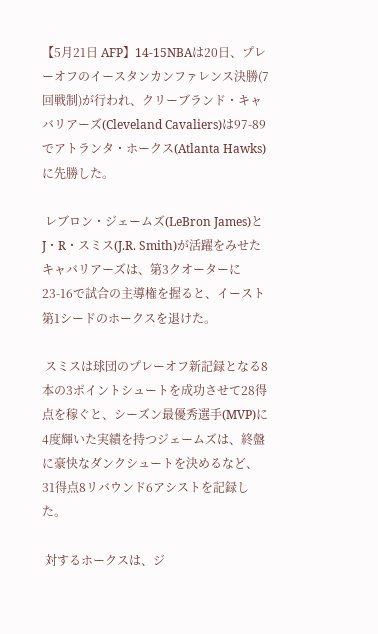【5月21日 AFP】14-15NBAは20日、プレーオフのイースタンカンファレンス決勝(7回戦制)が行われ、クリーブランド・キャバリアーズ(Cleveland Cavaliers)は97-89でアトランタ・ホークス(Atlanta Hawks)に先勝した。

 レブロン・ジェームズ(LeBron James)とJ・R・スミス(J.R. Smith)が活躍をみせたキャバリアーズは、第3クオーターに23-16で試合の主導権を握ると、イースト第1シードのホークスを退けた。

 スミスは球団のプレーオフ新記録となる8本の3ポイントシュートを成功させて28得点を稼ぐと、シーズン最優秀選手(MVP)に4度輝いた実績を持つジェームズは、終盤に豪快なダンクシュートを決めるなど、31得点8リバウンド6アシストを記録した。

 対するホークスは、ジ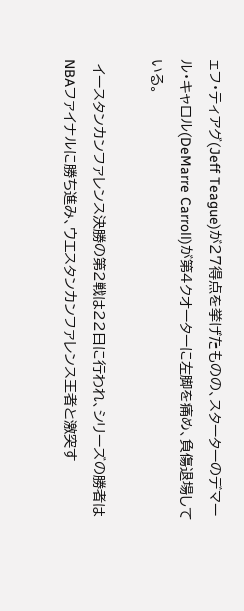ェフ・ティアグ(Jeff Teague)が27得点を挙げたものの、スターターのデマール・キャロル(DeMarre Carroll)が第4クオーターに左脚を痛め、負傷退場している。

 イースタンカンファレンス決勝の第2戦は22日に行われ、シリーズの勝者はNBAファイナルに勝ち進み、ウエスタンカンファレンス王者と激突す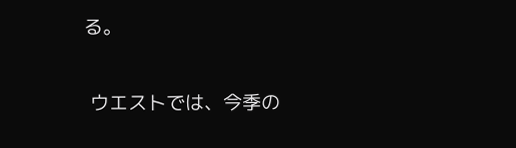る。

 ウエストでは、今季の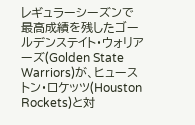レギュラーシーズンで最高成績を残したゴールデンステイト・ウォリアーズ(Golden State Warriors)が、ヒューストン・ロケッツ(Houston Rockets)と対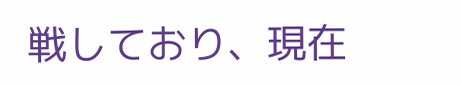戦しており、現在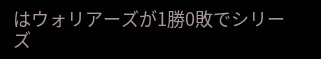はウォリアーズが1勝0敗でシリーズ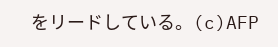をリードしている。(c)AFP